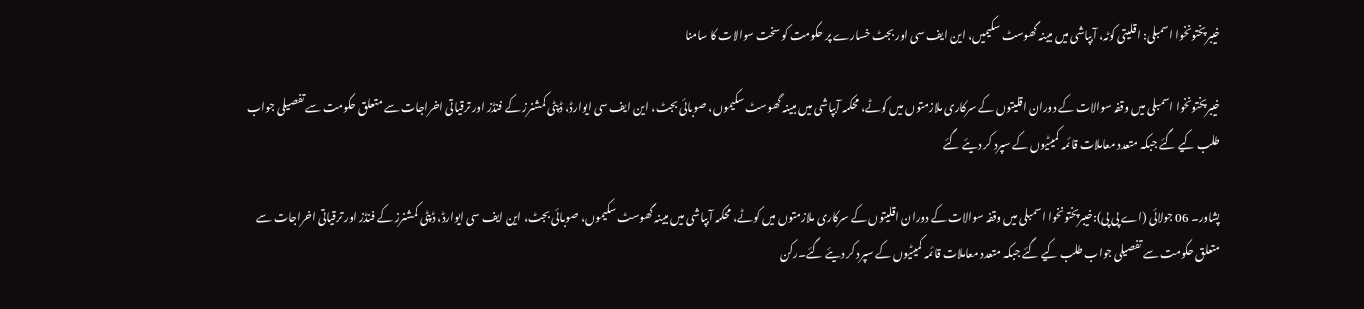خیبرپختونخوا اسمبلی: اقلیتی کوٹہ، آبپاشی میں مبینہ گھوسٹ سکیمیں، این ایف سی اور بجٹ خسارے پر حکومت کو سخت سوالات کا سامنا

خیبرپختونخوا اسمبلی میں وقفہ سوالات کے دوران اقلیتوں کے سرکاری ملازمتوں میں کوٹے، محکمہ آبپاشی میں مبینہ گھوسٹ سکیموں، صوبائی بجٹ، این ایف سی ایوارڈ، ڈپٹی کمشنرز کے فنڈز اور ترقیاتی اخراجات سے متعلق حکومت سے تفصیلی جواب طلب کیے گئے جبکہ متعدد معاملات قائمہ کمیٹیوں کے سپرد کر دیئے گئے

پشاور۔ 06 جولائی (اے پی پی):خیبرپختونخوا اسمبلی میں وقفہ سوالات کے دوران اقلیتوں کے سرکاری ملازمتوں میں کوٹے، محکمہ آبپاشی میں مبینہ گھوسٹ سکیموں، صوبائی بجٹ، این ایف سی ایوارڈ، ڈپٹی کمشنرز کے فنڈز اور ترقیاتی اخراجات سے متعلق حکومت سے تفصیلی جواب طلب کیے گئے جبکہ متعدد معاملات قائمہ کمیٹیوں کے سپرد کر دیئے گئے۔رکن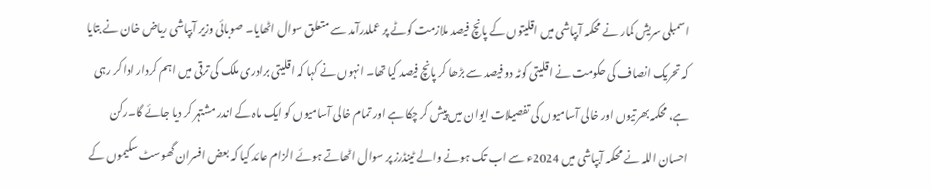اسمبلی سریش کمار نے محکمہ آبپاشی میں اقلیتوں کے پانچ فیصد ملازمت کوٹے پر عملدرآمد سے متعلق سوال اٹھایا۔ صوبائی وزیر آبپاشی ریاض خان نے بتایا کہ تحریک انصاف کی حکومت نے اقلیتی کوٹہ دو فیصد سے بڑھا کر پانچ فیصد کیا تھا۔ انہوں نے کہا کہ اقلیتی برادری ملک کی ترقی میں اہم کردار ادا کر رہی ہے، محکمہ بھرتیوں اور خالی آسامیوں کی تفصیلات ایوان میں پیش کر چکا ہے اور تمام خالی آسامیوں کو ایک ماہ کے اندر مشتہر کر دیا جائے گا۔رکن احسان اللہ نے محکمہ آبپاشی میں 2024ء سے اب تک ہونے والے ٹینڈرز پر سوال اٹھاتے ہوئے الزام عائد کیا کہ بعض افسران گھوسٹ سکیموں کے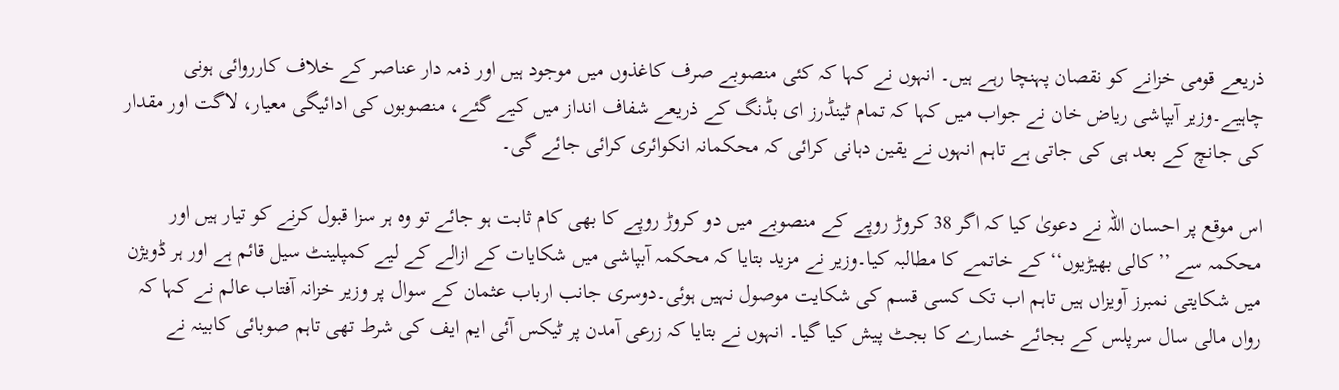ذریعے قومی خزانے کو نقصان پہنچا رہے ہیں۔ انہوں نے کہا کہ کئی منصوبے صرف کاغذوں میں موجود ہیں اور ذمہ دار عناصر کے خلاف کارروائی ہونی چاہیے۔وزیر آبپاشی ریاض خان نے جواب میں کہا کہ تمام ٹینڈرز ای بڈنگ کے ذریعے شفاف انداز میں کیے گئے، منصوبوں کی ادائیگی معیار، لاگت اور مقدار کی جانچ کے بعد ہی کی جاتی ہے تاہم انہوں نے یقین دہانی کرائی کہ محکمانہ انکوائری کرائی جائے گی۔

اس موقع پر احسان اللہ نے دعویٰ کیا کہ اگر 38 کروڑ روپے کے منصوبے میں دو کروڑ روپے کا بھی کام ثابت ہو جائے تو وہ ہر سزا قبول کرنے کو تیار ہیں اور محکمہ سے ’’کالی بھیڑیوں‘‘ کے خاتمے کا مطالبہ کیا۔وزیر نے مزید بتایا کہ محکمہ آبپاشی میں شکایات کے ازالے کے لیے کمپلینٹ سیل قائم ہے اور ہر ڈویژن میں شکایتی نمبرز آویزاں ہیں تاہم اب تک کسی قسم کی شکایت موصول نہیں ہوئی۔دوسری جانب ارباب عثمان کے سوال پر وزیر خزانہ آفتاب عالم نے کہا کہ رواں مالی سال سرپلس کے بجائے خسارے کا بجٹ پیش کیا گیا۔ انہوں نے بتایا کہ زرعی آمدن پر ٹیکس آئی ایم ایف کی شرط تھی تاہم صوبائی کابینہ نے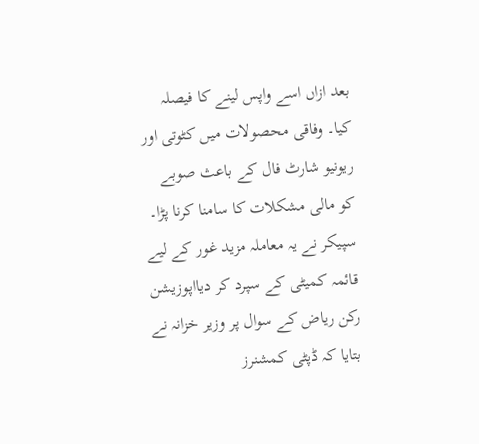بعد ازاں اسے واپس لینے کا فیصلہ کیا۔ وفاقی محصولات میں کٹوتی اور ریونیو شارٹ فال کے باعث صوبے کو مالی مشکلات کا سامنا کرنا پڑا۔ سپیکر نے یہ معاملہ مزید غور کے لیے قائمہ کمیٹی کے سپرد کر دیااپوزیشن رکن ریاض کے سوال پر وزیر خزانہ نے بتایا کہ ڈپٹی کمشنرز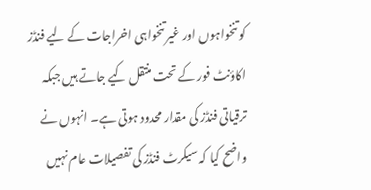کو تنخواہوں اور غیر تنخواہی اخراجات کے لیے فنڈز اکاؤنٹ فور کے تحت منتقل کیے جاتے ہیں جبکہ ترقیاتی فنڈز کی مقدار محدود ہوتی ہے۔ انہوں نے واضح کیا کہ سیکرٹ فنڈز کی تفصیلات عام نہیں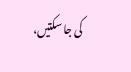کی جا سکتیں،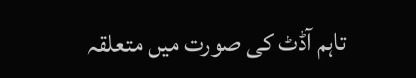تاہم آڈٹ کی صورت میں متعلقہ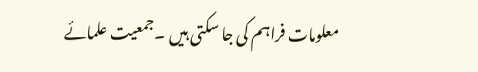معلومات فراہم کی جا سکتی ہیں ۔جمعیت علمائے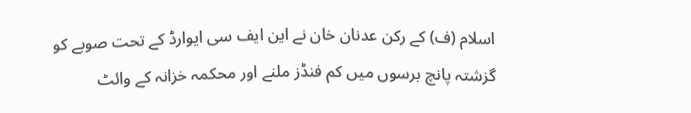اسلام (ف) کے رکن عدنان خان نے این ایف سی ایوارڈ کے تحت صوبے کو گزشتہ پانچ برسوں میں کم فنڈز ملنے اور محکمہ خزانہ کے وائٹ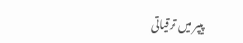پیپر میں ترقیاتی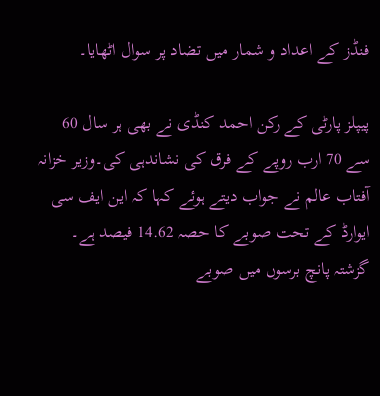فنڈز کے اعداد و شمار میں تضاد پر سوال اٹھایا۔

پیپلز پارٹی کے رکن احمد کنڈی نے بھی ہر سال 60 سے 70 ارب روپے کے فرق کی نشاندہی کی۔وزیر خزانہ آفتاب عالم نے جواب دیتے ہوئے کہا کہ این ایف سی ایوارڈ کے تحت صوبے کا حصہ 14.62 فیصد ہے۔ گزشتہ پانچ برسوں میں صوبے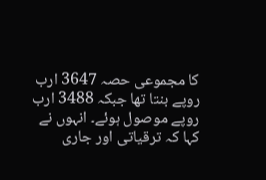کا مجموعی حصہ 3647 ارب روپے بنتا تھا جبکہ 3488 ارب روپے موصول ہوئے۔ انہوں نے کہا کہ ترقیاتی اور جاری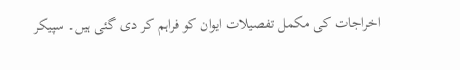اخراجات کی مکمل تفصیلات ایوان کو فراہم کر دی گئی ہیں۔ سپیکر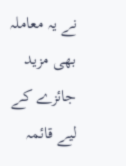نے یہ معاملہ بھی مزید جائزے کے لیے قائمہ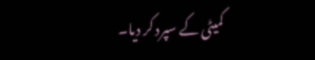کمیٹی کے سپرد کر دیا۔